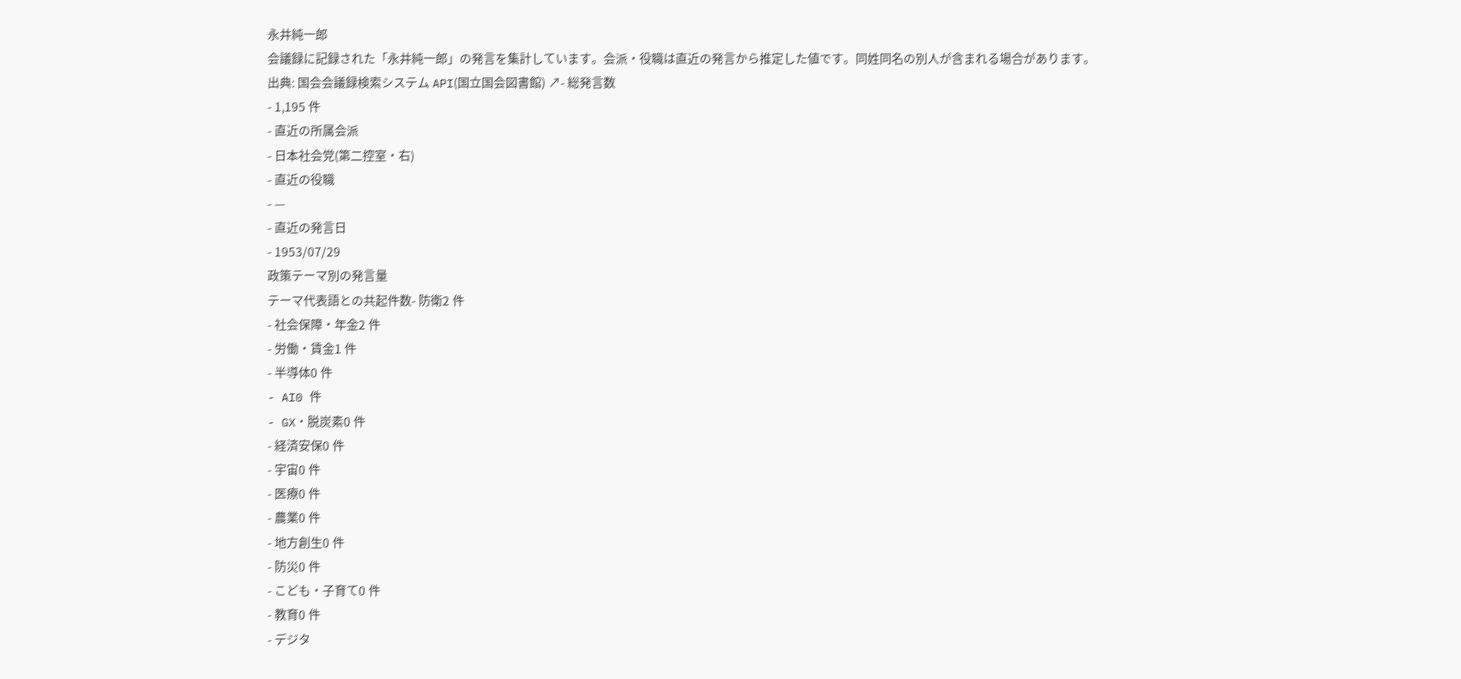永井純一郎
会議録に記録された「永井純一郎」の発言を集計しています。会派・役職は直近の発言から推定した値です。同姓同名の別人が含まれる場合があります。
出典: 国会会議録検索システム API(国立国会図書館) ↗- 総発言数
- 1,195 件
- 直近の所属会派
- 日本社会党(第二控室・右)
- 直近の役職
- —
- 直近の発言日
- 1953/07/29
政策テーマ別の発言量
テーマ代表語との共起件数- 防衛2 件
- 社会保障・年金2 件
- 労働・賃金1 件
- 半導体0 件
- AI0 件
- GX・脱炭素0 件
- 経済安保0 件
- 宇宙0 件
- 医療0 件
- 農業0 件
- 地方創生0 件
- 防災0 件
- こども・子育て0 件
- 教育0 件
- デジタ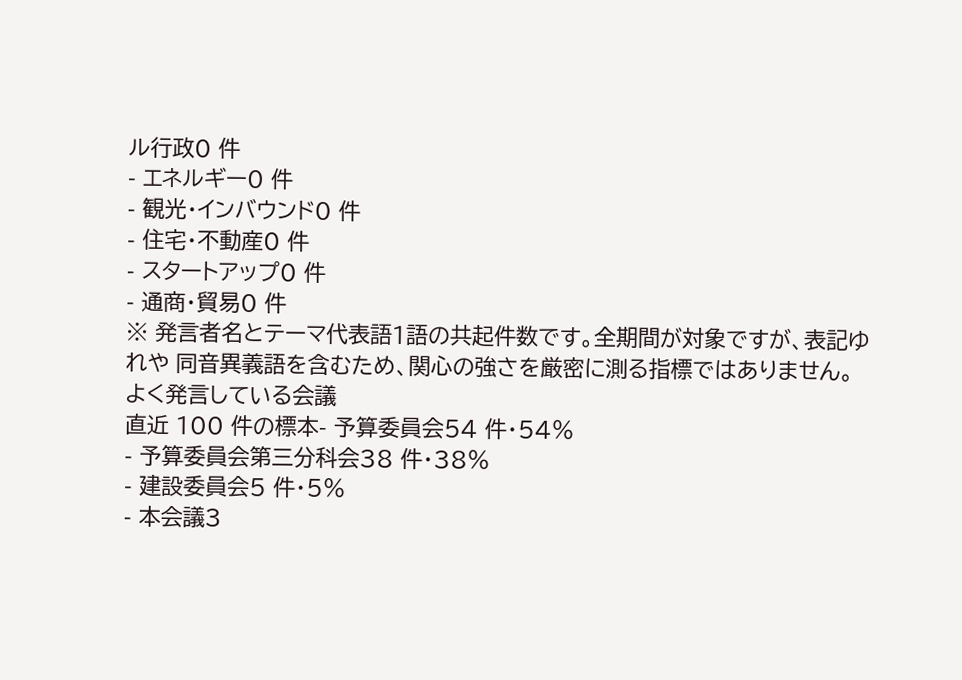ル行政0 件
- エネルギー0 件
- 観光・インバウンド0 件
- 住宅・不動産0 件
- スタートアップ0 件
- 通商・貿易0 件
※ 発言者名とテーマ代表語1語の共起件数です。全期間が対象ですが、表記ゆれや 同音異義語を含むため、関心の強さを厳密に測る指標ではありません。
よく発言している会議
直近 100 件の標本- 予算委員会54 件・54%
- 予算委員会第三分科会38 件・38%
- 建設委員会5 件・5%
- 本会議3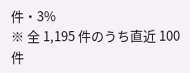件・3%
※ 全 1,195 件のうち直近 100 件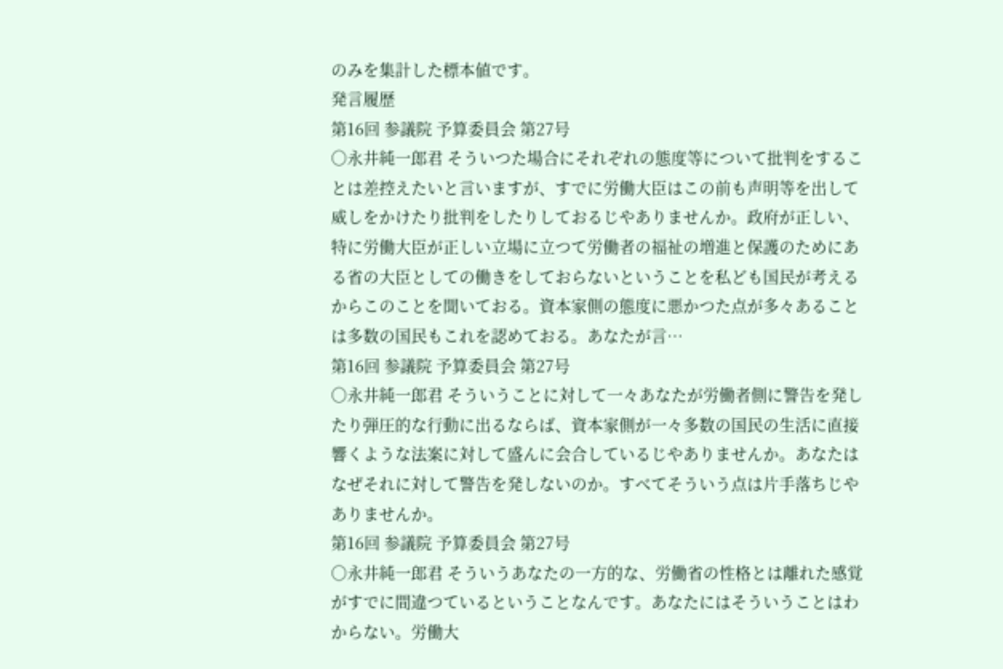のみを集計した標本値です。
発言履歴
第16回 参議院 予算委員会 第27号
○永井純一郎君 そういつた場合にそれぞれの態度等について批判をすることは差控えたいと言いますが、すでに労働大臣はこの前も声明等を出して威しをかけたり批判をしたりしておるじやありませんか。政府が正しい、特に労働大臣が正しい立場に立つて労働者の福祉の増進と保護のためにある省の大臣としての働きをしておらないということを私ども国民が考えるからこのことを聞いておる。資本家側の態度に悪かつた点が多々あることは多数の国民もこれを認めておる。あなたが言…
第16回 参議院 予算委員会 第27号
○永井純一郎君 そういうことに対して一々あなたが労働者側に警告を発したり弾圧的な行動に出るならば、資本家側が一々多数の国民の生活に直接響くような法案に対して盛んに会合しているじやありませんか。あなたはなぜそれに対して警告を発しないのか。すべてそういう点は片手落ちじやありませんか。
第16回 参議院 予算委員会 第27号
○永井純一郎君 そういうあなたの一方的な、労働省の性格とは離れた感覚がすでに間違つているということなんです。あなたにはそういうことはわからない。労働大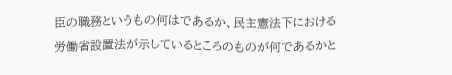臣の職務というもの何はであるか、民主憲法下における労働省設置法が示しているところのものが何であるかと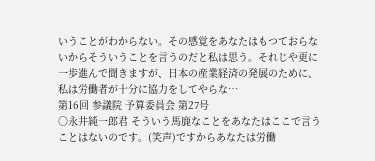いうことがわからない。その感覚をあなたはもつておらないからそういうことを言うのだと私は思う。それじや更に一歩進んで聞きますが、日本の産業経済の発展のために、私は労働者が十分に協力をしてやらな…
第16回 参議院 予算委員会 第27号
○永井純一郎君 そういう馬鹿なことをあなたはここで言うことはないのです。(笑声)ですからあなたは労働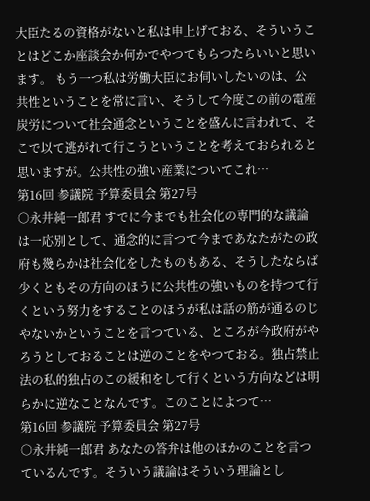大臣たるの資格がないと私は申上げておる、そういうことはどこか座談会か何かでやつてもらつたらいいと思います。 もう一つ私は労働大臣にお伺いしたいのは、公共性ということを常に言い、そうして今度この前の電産炭労について社会通念ということを盛んに言われて、そこで以て逃がれて行こうということを考えておられると思いますが。公共性の強い産業についてこれ…
第16回 参議院 予算委員会 第27号
○永井純一郎君 すでに今までも社会化の専門的な議論は一応別として、通念的に言つて今まであなたがたの政府も幾らかは社会化をしたものもある、そうしたならば少くともその方向のほうに公共性の強いものを持つて行くという努力をすることのほうが私は話の筋が通るのじやないかということを言つている、ところが今政府がやろうとしておることは逆のことをやつておる。独占禁止法の私的独占のこの緩和をして行くという方向などは明らかに逆なことなんです。このことによつて…
第16回 参議院 予算委員会 第27号
○永井純一郎君 あなたの答弁は他のほかのことを言つているんです。そういう議論はそういう理論とし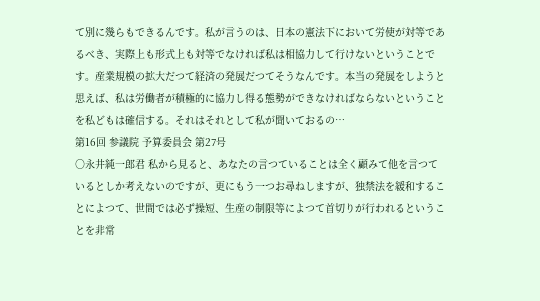て別に幾らもできるんです。私が言うのは、日本の憲法下において労使が対等であるべき、実際上も形式上も対等でなければ私は相協力して行けないということです。産業規模の拡大だつて経済の発展だつてそうなんです。本当の発展をしようと思えば、私は労働者が積極的に協力し得る態勢ができなければならないということを私どもは確信する。それはそれとして私が聞いておるの…
第16回 参議院 予算委員会 第27号
○永井純一郎君 私から見ると、あなたの言つていることは全く顧みて他を言つているとしか考えないのですが、更にもう一つお尋ねしますが、独禁法を緩和することによつて、世間では必ず操短、生産の制限等によつて首切りが行われるということを非常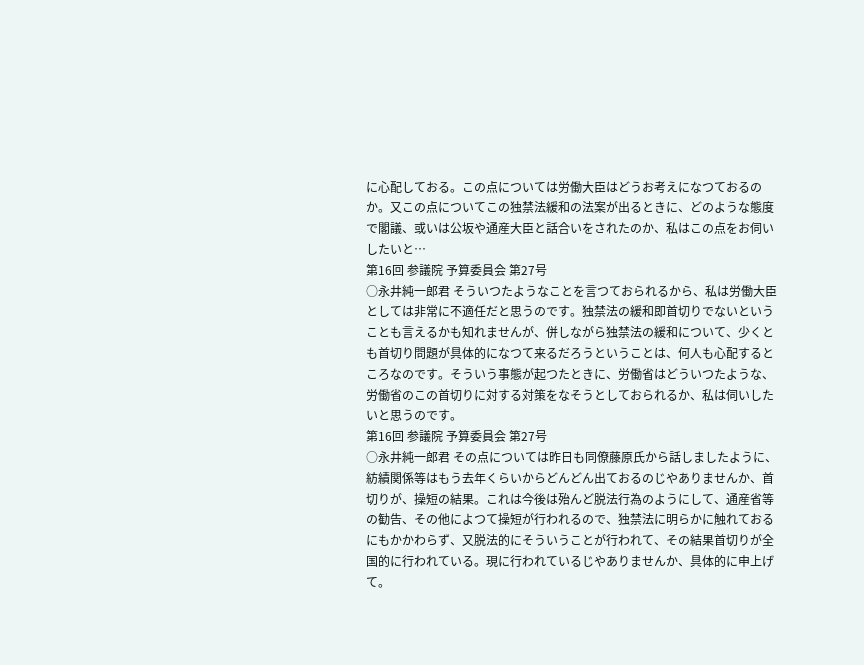に心配しておる。この点については労働大臣はどうお考えになつておるのか。又この点についてこの独禁法緩和の法案が出るときに、どのような態度で閣議、或いは公坂や通産大臣と話合いをされたのか、私はこの点をお伺いしたいと…
第16回 参議院 予算委員会 第27号
○永井純一郎君 そういつたようなことを言つておられるから、私は労働大臣としては非常に不適任だと思うのです。独禁法の緩和即首切りでないということも言えるかも知れませんが、併しながら独禁法の緩和について、少くとも首切り問題が具体的になつて来るだろうということは、何人も心配するところなのです。そういう事態が起つたときに、労働省はどういつたような、労働省のこの首切りに対する対策をなそうとしておられるか、私は伺いしたいと思うのです。
第16回 参議院 予算委員会 第27号
○永井純一郎君 その点については昨日も同僚藤原氏から話しましたように、紡績関係等はもう去年くらいからどんどん出ておるのじやありませんか、首切りが、操短の結果。これは今後は殆んど脱法行為のようにして、通産省等の勧告、その他によつて操短が行われるので、独禁法に明らかに触れておるにもかかわらず、又脱法的にそういうことが行われて、その結果首切りが全国的に行われている。現に行われているじやありませんか、具体的に申上げて。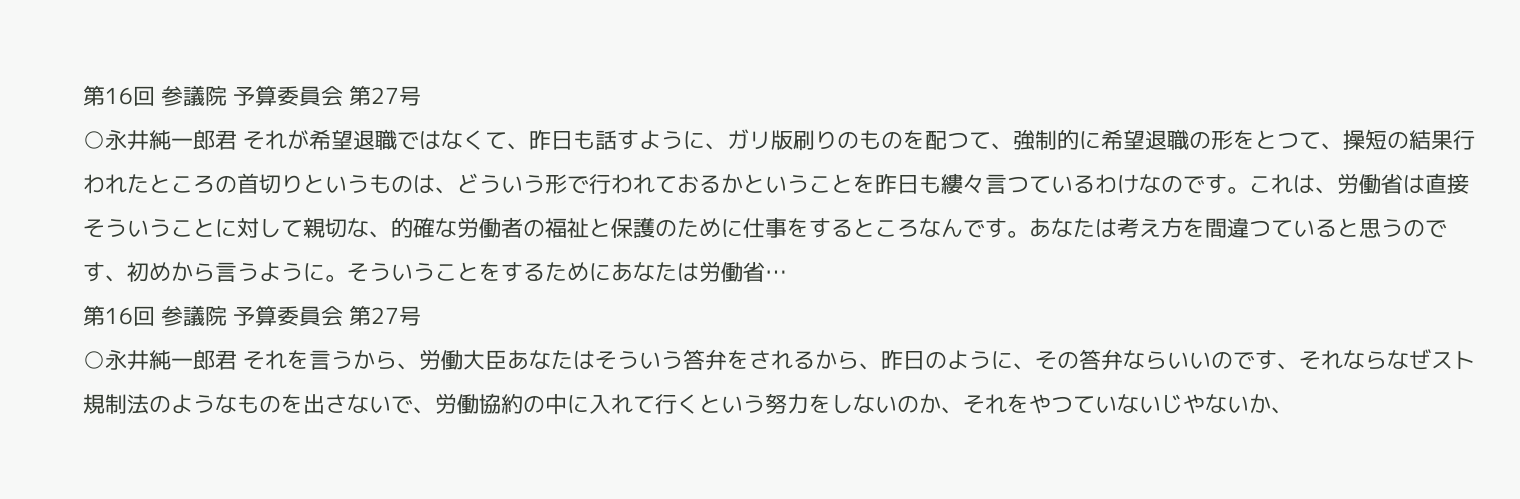第16回 参議院 予算委員会 第27号
○永井純一郎君 それが希望退職ではなくて、昨日も話すように、ガリ版刷りのものを配つて、強制的に希望退職の形をとつて、操短の結果行われたところの首切りというものは、どういう形で行われておるかということを昨日も縷々言つているわけなのです。これは、労働省は直接そういうことに対して親切な、的確な労働者の福祉と保護のために仕事をするところなんです。あなたは考え方を間違つていると思うのです、初めから言うように。そういうことをするためにあなたは労働省…
第16回 参議院 予算委員会 第27号
○永井純一郎君 それを言うから、労働大臣あなたはそういう答弁をされるから、昨日のように、その答弁ならいいのです、それならなぜスト規制法のようなものを出さないで、労働協約の中に入れて行くという努力をしないのか、それをやつていないじやないか、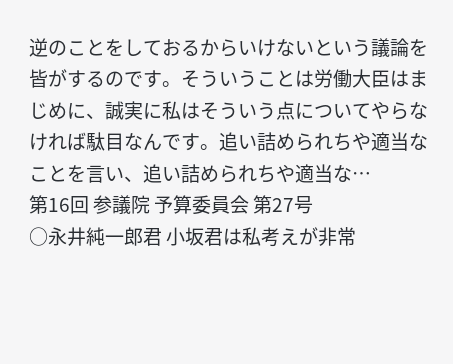逆のことをしておるからいけないという議論を皆がするのです。そういうことは労働大臣はまじめに、誠実に私はそういう点についてやらなければ駄目なんです。追い詰められちや適当なことを言い、追い詰められちや適当な…
第16回 参議院 予算委員会 第27号
○永井純一郎君 小坂君は私考えが非常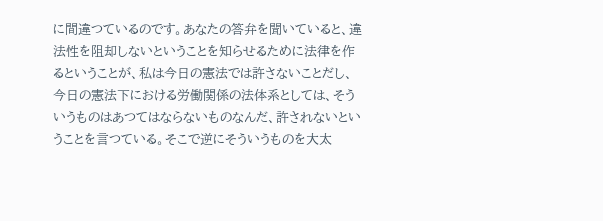に間違つているのです。あなたの答弁を聞いていると、違法性を阻却しないということを知らせるために法律を作るということが、私は今日の憲法では許さないことだし、今日の憲法下における労働関係の法体系としては、そういうものはあつてはならないものなんだ、許されないということを言つている。そこで逆にそういうものを大太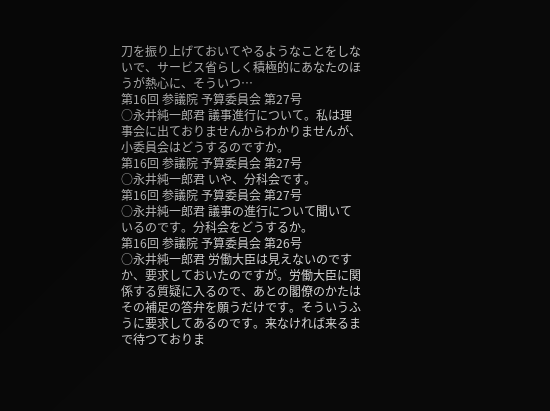刀を振り上げておいてやるようなことをしないで、サービス省らしく積極的にあなたのほうが熱心に、そういつ…
第16回 参議院 予算委員会 第27号
○永井純一郎君 議事進行について。私は理事会に出ておりませんからわかりませんが、小委員会はどうするのですか。
第16回 参議院 予算委員会 第27号
○永井純一郎君 いや、分科会です。
第16回 参議院 予算委員会 第27号
○永井純一郎君 議事の進行について聞いているのです。分科会をどうするか。
第16回 参議院 予算委員会 第26号
○永井純一郎君 労働大臣は見えないのですか、要求しておいたのですが。労働大臣に関係する質疑に入るので、あとの閣僚のかたはその補足の答弁を願うだけです。そういうふうに要求してあるのです。来なければ来るまで待つておりま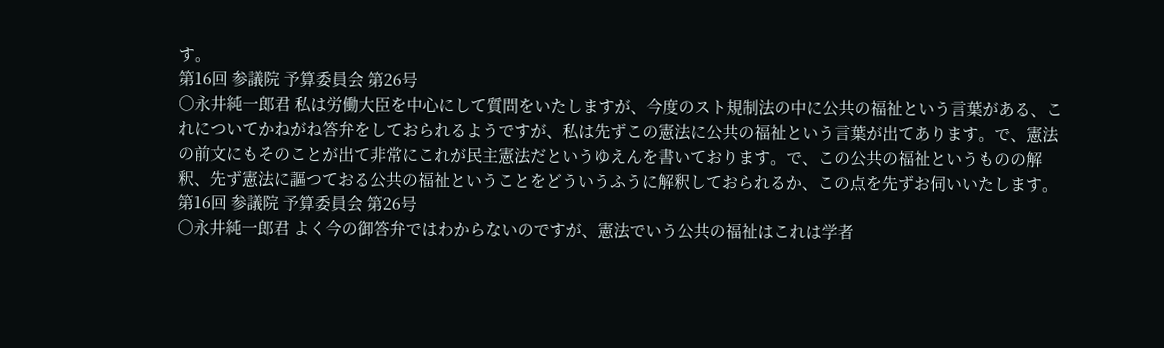す。
第16回 参議院 予算委員会 第26号
○永井純一郎君 私は労働大臣を中心にして質問をいたしますが、今度のスト規制法の中に公共の福祉という言葉がある、これについてかねがね答弁をしておられるようですが、私は先ずこの憲法に公共の福祉という言葉が出てあります。で、憲法の前文にもそのことが出て非常にこれが民主憲法だというゆえんを書いております。で、この公共の福祉というものの解釈、先ず憲法に謳つておる公共の福祉ということをどういうふうに解釈しておられるか、この点を先ずお伺いいたします。
第16回 参議院 予算委員会 第26号
○永井純一郎君 よく今の御答弁ではわからないのですが、憲法でいう公共の福祉はこれは学者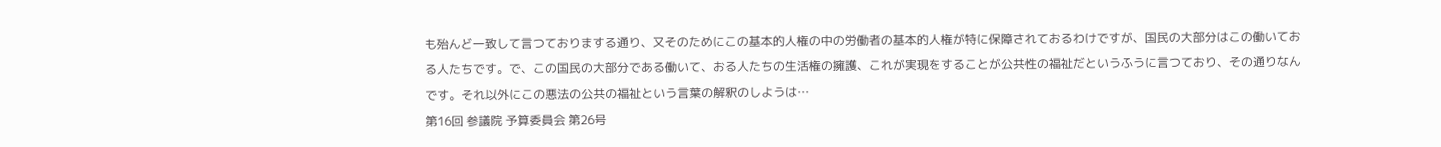も殆んど一致して言つておりまする通り、又そのためにこの基本的人権の中の労働者の基本的人権が特に保障されておるわけですが、国民の大部分はこの働いておる人たちです。で、この国民の大部分である働いて、おる人たちの生活権の擁護、これが実現をすることが公共性の福祉だというふうに言つており、その通りなんです。それ以外にこの悪法の公共の福祉という言葉の解釈のしようは…
第16回 参議院 予算委員会 第26号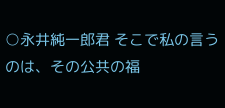○永井純一郎君 そこで私の言うのは、その公共の福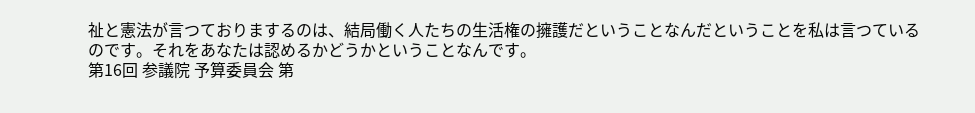祉と憲法が言つておりまするのは、結局働く人たちの生活権の擁護だということなんだということを私は言つているのです。それをあなたは認めるかどうかということなんです。
第16回 参議院 予算委員会 第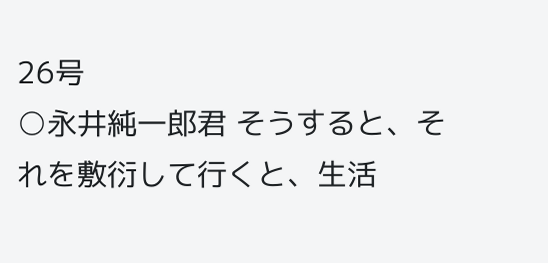26号
○永井純一郎君 そうすると、それを敷衍して行くと、生活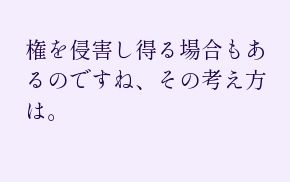権を侵害し得る場合もあるのですね、その考え方は。